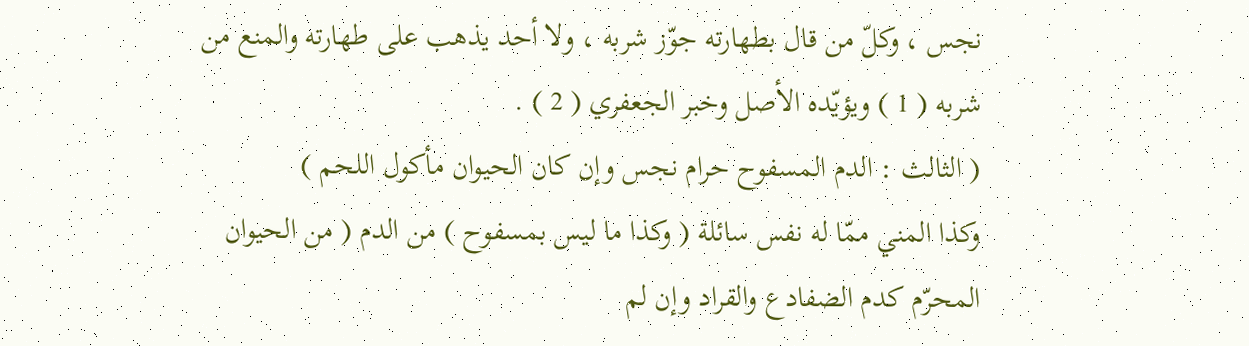نجس ، وكلّ من قال بطهارته جوّز شربه ، ولا أحد يذهب على طهارته والمنع من
شربه ( 1 ) ويؤيّده الأصل وخبر الجعفري ( 2 ) .
( الثالث : الدم المسفوح حرام نجس وإن كان الحيوان مأكول اللحم )
وكذا المني ممّا له نفس سائلة ( وكذا ما ليس بمسفوح ) من الدم ( من الحيوان
المحرّم كدم الضفادع والقراد وإن لم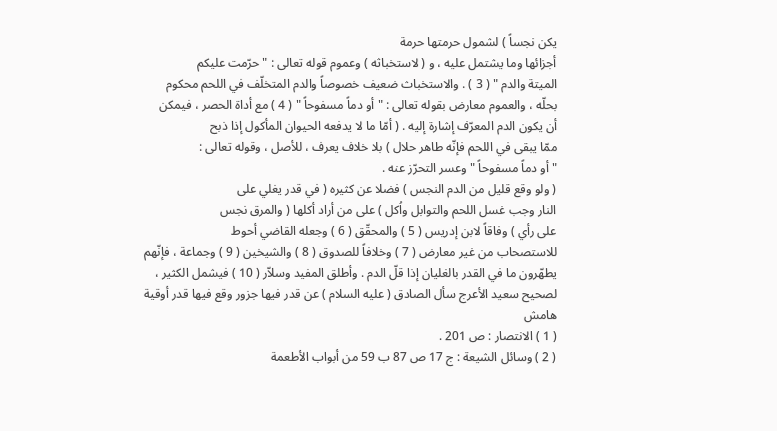يكن نجساً ) لشمول حرمتها حرمة
أجزائها وما يشتمل عليه ، و ( لاستخباثه ) وعموم قوله تعالى : " حرّمت عليكم
الميتة والدم " ( 3 ) . والاستخباث ضعيف خصوصاً والدم المتخلّف في اللحم محكوم
بحلّه ، والعموم معارض بقوله تعالى : " أو دماً مسفوحاً " ( 4 ) مع أداة الحصر ، فيمكن
أن يكون الدم المعرّف إشارة إليه . ( أمّا ما لا يدفعه الحيوان المأكول إذا ذبح
ممّا يبقى في اللحم فإنّه طاهر حلال ) بلا خلاف يعرف ، للأصل ، وقوله تعالى :
" أو دماً مسفوحاً " وعسر التحرّز عنه .
( ولو وقع قليل من الدم النجس ) فضلا عن كثيره ( في قدر يغلي على
النار وجب غسل اللحم والتوابل واُكل ) على من أراد أكلها ( والمرق نجس
على رأي ) وفاقاً لابن إدريس ( 5 ) والمحقّق ( 6 ) وجعله القاضي أحوط
للاستصحاب من غير معارض ( 7 ) وخلافاً للصدوق ( 8 ) والشيخين ( 9 ) وجماعة ، فإنّهم
يطهّرون ما في القدر بالغليان إذا قلّ الدم . وأطلق المفيد وسلاّر ( 10 ) فيشمل الكثير ،
لصحيح سعيد الأعرج سأل الصادق ( عليه السلام ) عن قدر فيها جزور وقع فيها قدر أوقية
هامش
( 1 ) الانتصار : ص 201 .
( 2 ) وسائل الشيعة : ج 17 ص 87 ب 59 من أبواب الأطعمة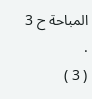المباحة ح 3 .
( 3 )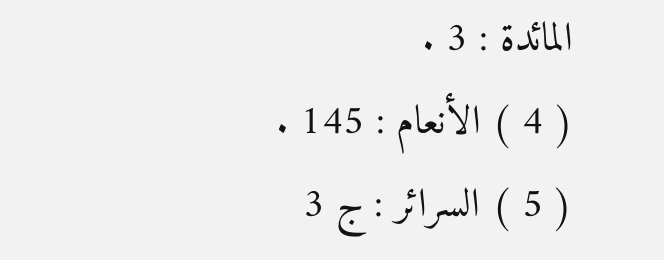المائدة : 3 .
( 4 ) الأنعام : 145 .
( 5 ) السرائر : ج 3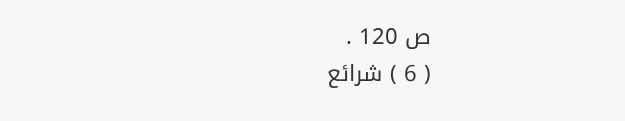ص 120 .
( 6 ) شرائع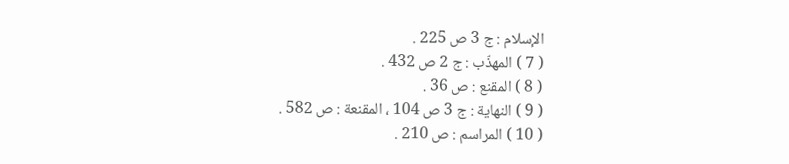الإسلام : ج 3 ص 225 .
( 7 ) المهذّب : ج 2 ص 432 .
( 8 ) المقنع : ص 36 .
( 9 ) النهاية : ج 3 ص 104 ، المقنعة : ص 582 .
( 10 ) المراسم : ص 210 .